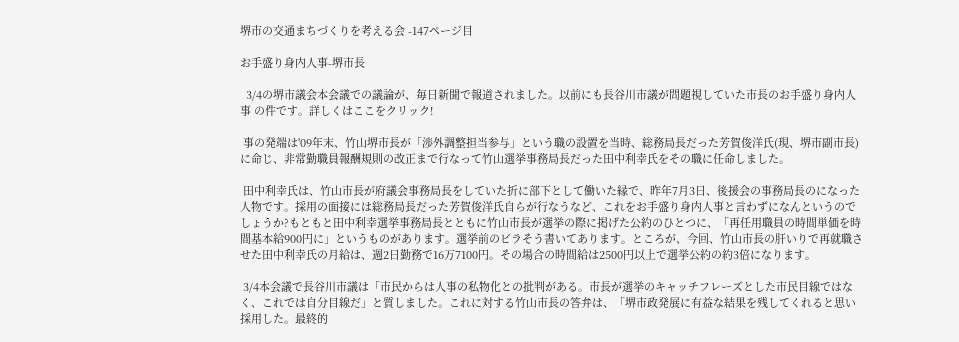堺市の交通まちづくりを考える会 -147ページ目

お手盛り身内人事-堺市長

  3/4の堺市議会本会議での議論が、毎日新聞で報道されました。以前にも長谷川市議が問題視していた市長のお手盛り身内人事 の件です。詳しくはここをクリック!

 事の発端は'09年末、竹山堺市長が「渉外調整担当参与」という職の設置を当時、総務局長だった芳賀俊洋氏(現、堺市副市長)に命じ、非常勤職員報酬規則の改正まで行なって竹山選挙事務局長だった田中利幸氏をその職に任命しました。

 田中利幸氏は、竹山市長が府議会事務局長をしていた折に部下として働いた縁で、昨年7月3日、後援会の事務局長のになった人物です。採用の面接には総務局長だった芳賀俊洋氏自らが行なうなど、これをお手盛り身内人事と言わずになんというのでしょうか?もともと田中利幸選挙事務局長とともに竹山市長が選挙の際に掲げた公約のひとつに、「再任用職員の時間単価を時間基本給900円に」というものがあります。選挙前のビラそう書いてあります。ところが、今回、竹山市長の肝いりで再就職させた田中利幸氏の月給は、週2日勤務で16万7100円。その場合の時間給は2500円以上で選挙公約の約3倍になります。

 3/4本会議で長谷川市議は「市民からは人事の私物化との批判がある。市長が選挙のキャッチフレーズとした市民目線ではなく、これでは自分目線だ」と質しました。これに対する竹山市長の答弁は、「堺市政発展に有益な結果を残してくれると思い採用した。最終的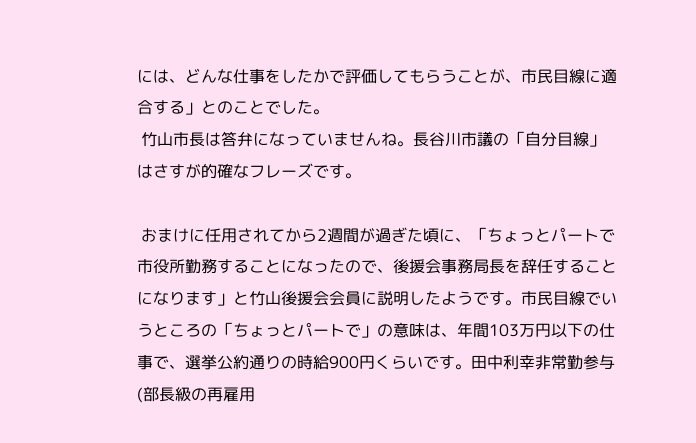には、どんな仕事をしたかで評価してもらうことが、市民目線に適合する」とのことでした。
 竹山市長は答弁になっていませんね。長谷川市議の「自分目線」はさすが的確なフレーズです。

 おまけに任用されてから2週間が過ぎた頃に、「ちょっとパートで市役所勤務することになったので、後援会事務局長を辞任することになります」と竹山後援会会員に説明したようです。市民目線でいうところの「ちょっとパートで」の意味は、年間103万円以下の仕事で、選挙公約通りの時給900円くらいです。田中利幸非常勤参与(部長級の再雇用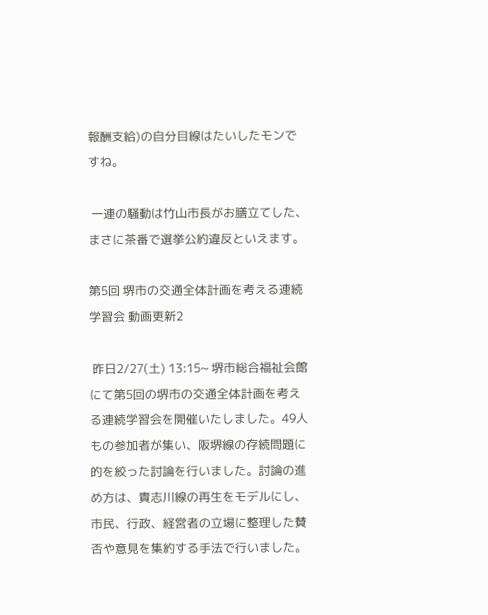報酬支給)の自分目線はたいしたモンですね。

 一連の騒動は竹山市長がお膳立てした、まさに茶番で選挙公約違反といえます。

第5回 堺市の交通全体計画を考える連続学習会 動画更新2

 昨日2/27(土) 13:15~ 堺市総合福祉会館にて第5回の堺市の交通全体計画を考える連続学習会を開催いたしました。49人もの参加者が集い、阪堺線の存続問題に的を絞った討論を行いました。討論の進め方は、貴志川線の再生をモデルにし、市民、行政、経営者の立場に整理した賛否や意見を集約する手法で行いました。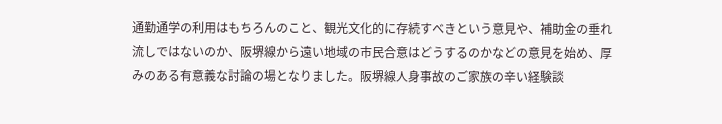通勤通学の利用はもちろんのこと、観光文化的に存続すべきという意見や、補助金の垂れ流しではないのか、阪堺線から遠い地域の市民合意はどうするのかなどの意見を始め、厚みのある有意義な討論の場となりました。阪堺線人身事故のご家族の辛い経験談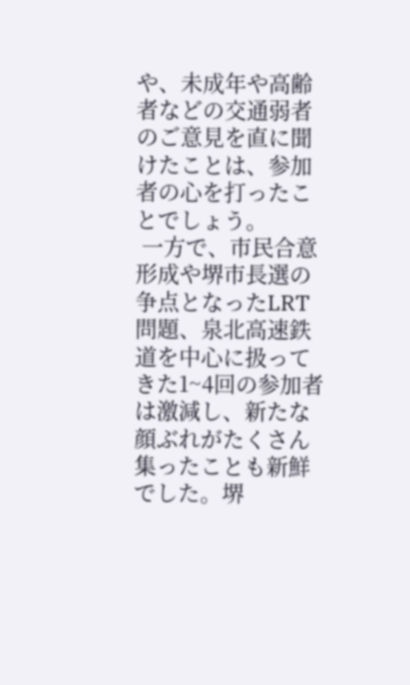や、未成年や高齢者などの交通弱者のご意見を直に聞けたことは、参加者の心を打ったことでしょう。
 一方で、市民合意形成や堺市長選の争点となったLRT問題、泉北高速鉄道を中心に扱ってきた1~4回の参加者は激減し、新たな顔ぶれがたくさん集ったことも新鮮でした。堺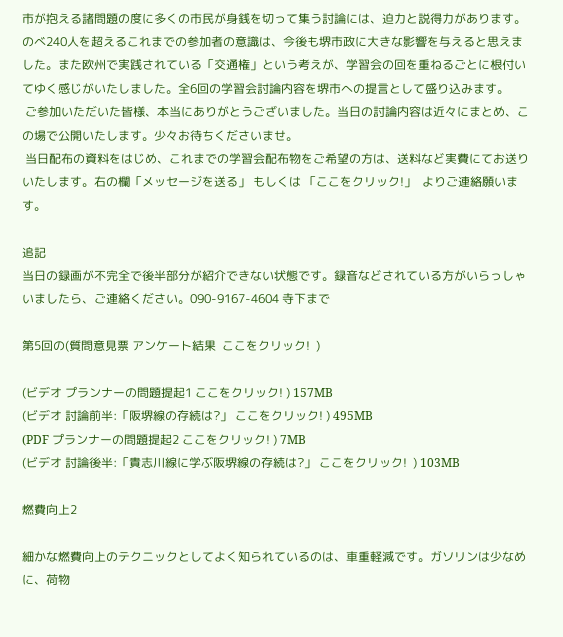市が抱える諸問題の度に多くの市民が身銭を切って集う討論には、迫力と説得力があります。のべ240人を超えるこれまでの参加者の意識は、今後も堺市政に大きな影響を与えると思えました。また欧州で実践されている「交通権」という考えが、学習会の回を重ねるごとに根付いてゆく感じがいたしました。全6回の学習会討論内容を堺市への提言として盛り込みます。
 ご参加いただいた皆様、本当にありがとうございました。当日の討論内容は近々にまとめ、この場で公開いたします。少々お待ちくださいませ。
 当日配布の資料をはじめ、これまでの学習会配布物をご希望の方は、送料など実費にてお送りいたします。右の欄「メッセージを送る」 もしくは 「ここをクリック!」  よりご連絡願います。

追記
当日の録画が不完全で後半部分が紹介できない状態です。録音などされている方がいらっしゃいましたら、ご連絡ください。090-9167-4604 寺下まで

第5回の(質問意見票 アンケート結果  ここをクリック!  )

(ビデオ プランナーの問題提起1 ここをクリック! ) 157MB
(ビデオ 討論前半:「阪堺線の存続は?」 ここをクリック! ) 495MB
(PDF プランナーの問題提起2 ここをクリック! ) 7MB
(ビデオ 討論後半:「貴志川線に学ぶ阪堺線の存続は?」 ここをクリック!  ) 103MB

燃費向上2

細かな燃費向上のテクニックとしてよく知られているのは、車重軽減です。ガソリンは少なめに、荷物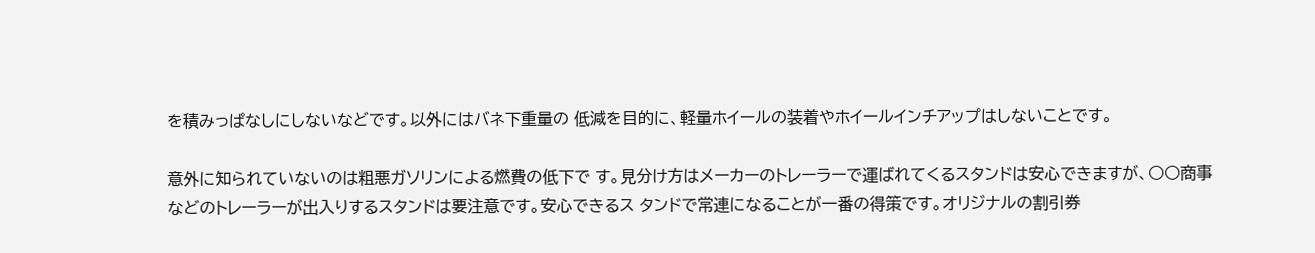を積みっぱなしにしないなどです。以外にはバネ下重量の 低減を目的に、軽量ホイールの装着やホイールインチアップはしないことです。

意外に知られていないのは粗悪ガソリンによる燃費の低下で す。見分け方はメーカーのトレーラーで運ばれてくるスタンドは安心できますが、○○商事などのトレーラーが出入りするスタンドは要注意です。安心できるス タンドで常連になることが一番の得策です。オリジナルの割引券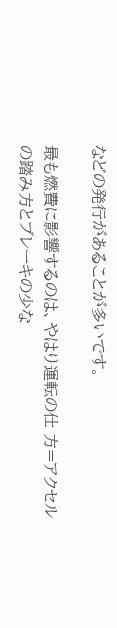などの発行があることが多いです。

最も燃費に影響するのは、やはり運転の仕 方=アクセルの踏み方とブレーキの少な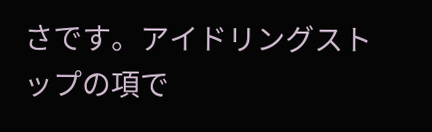さです。アイドリングストップの項で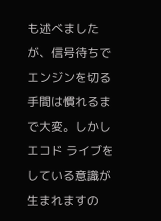も述べましたが、信号待ちでエンジンを切る手間は慣れるまで大変。しかしエコド ライブをしている意識が生まれますの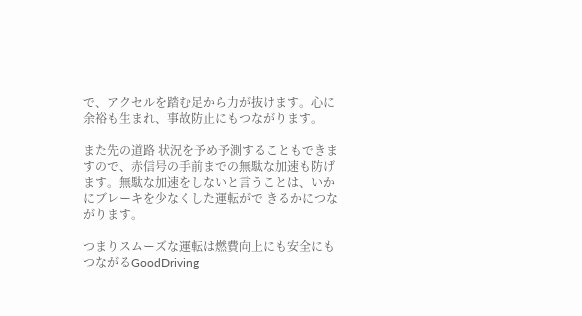で、アクセルを踏む足から力が抜けます。心に余裕も生まれ、事故防止にもつながります。

また先の道路 状況を予め予測することもできますので、赤信号の手前までの無駄な加速も防げます。無駄な加速をしないと言うことは、いかにブレーキを少なくした運転がで きるかにつながります。

つまりスムーズな運転は燃費向上にも安全にもつながるGoodDriving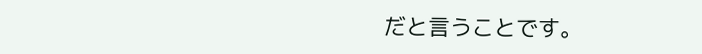だと言うことです。